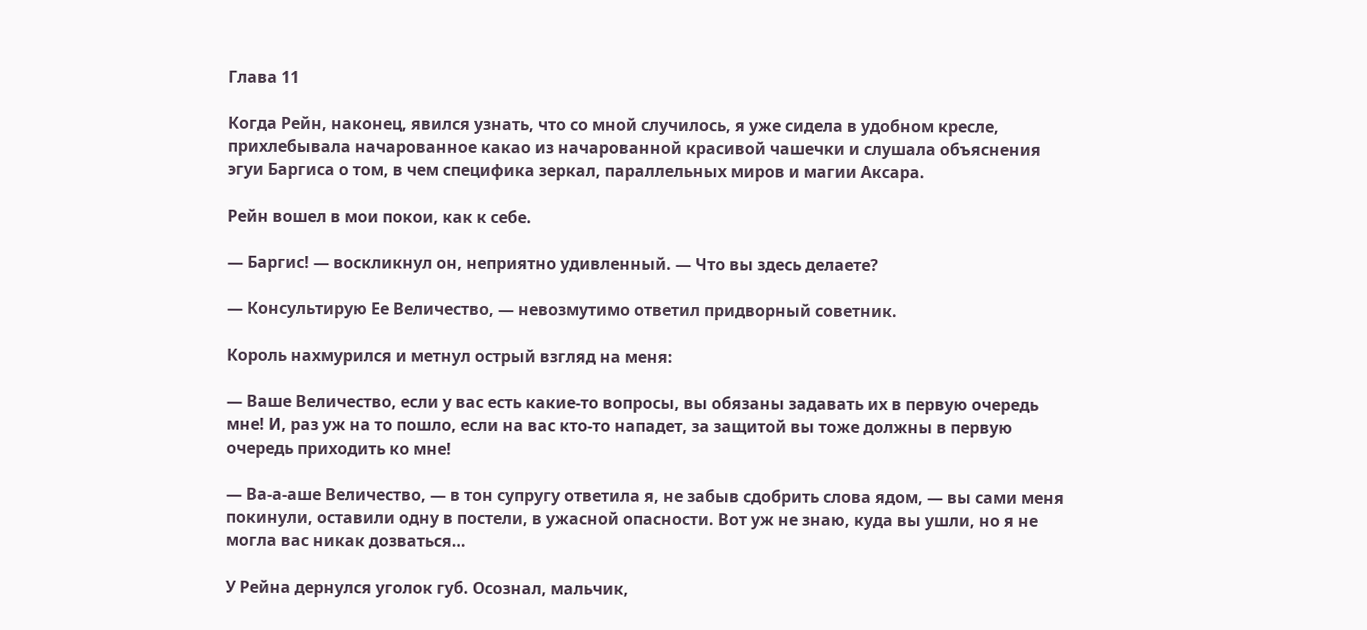Глава 11

Когда Рейн, наконец, явился узнать, что со мной случилось, я уже сидела в удобном кресле, прихлебывала начарованное какао из начарованной красивой чашечки и слушала объяснения эгуи Баргиса о том, в чем специфика зеркал, параллельных миров и магии Аксара.

Рейн вошел в мои покои, как к себе.

— Баргис! — воскликнул он, неприятно удивленный. — Что вы здесь делаете?

— Консультирую Ее Величество, — невозмутимо ответил придворный советник.

Король нахмурился и метнул острый взгляд на меня:

— Ваше Величество, если у вас есть какие-то вопросы, вы обязаны задавать их в первую очередь мне! И, раз уж на то пошло, если на вас кто-то нападет, за защитой вы тоже должны в первую очередь приходить ко мне!

— Ва-а-аше Величество, — в тон супругу ответила я, не забыв сдобрить слова ядом, — вы сами меня покинули, оставили одну в постели, в ужасной опасности. Вот уж не знаю, куда вы ушли, но я не могла вас никак дозваться…

У Рейна дернулся уголок губ. Осознал, мальчик,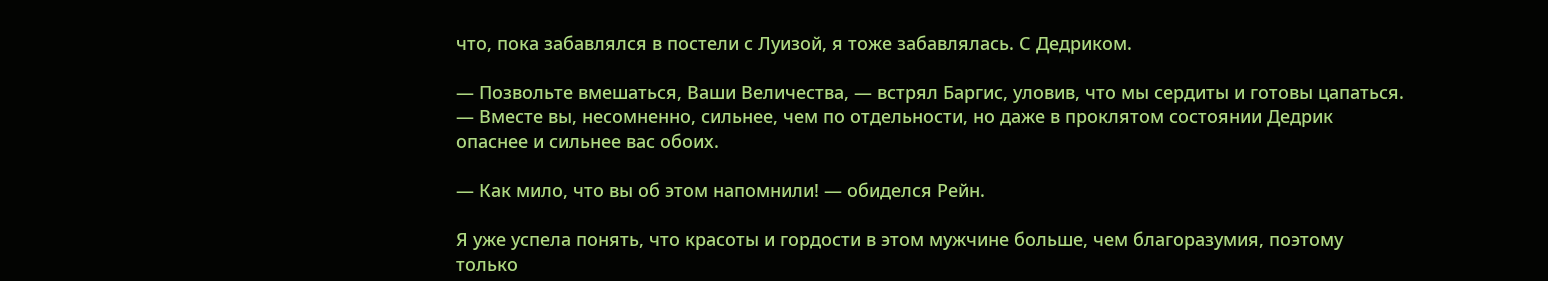что, пока забавлялся в постели с Луизой, я тоже забавлялась. С Дедриком.

— Позвольте вмешаться, Ваши Величества, — встрял Баргис, уловив, что мы сердиты и готовы цапаться. — Вместе вы, несомненно, сильнее, чем по отдельности, но даже в проклятом состоянии Дедрик опаснее и сильнее вас обоих.

— Как мило, что вы об этом напомнили! — обиделся Рейн.

Я уже успела понять, что красоты и гордости в этом мужчине больше, чем благоразумия, поэтому только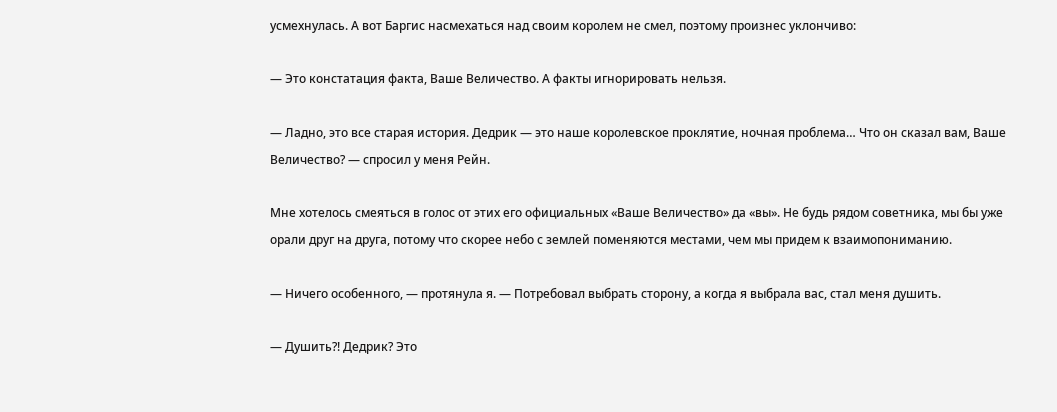усмехнулась. А вот Баргис насмехаться над своим королем не смел, поэтому произнес уклончиво:

— Это констатация факта, Ваше Величество. А факты игнорировать нельзя.

— Ладно, это все старая история. Дедрик — это наше королевское проклятие, ночная проблема… Что он сказал вам, Ваше Величество? — спросил у меня Рейн.

Мне хотелось смеяться в голос от этих его официальных «Ваше Величество» да «вы». Не будь рядом советника, мы бы уже орали друг на друга, потому что скорее небо с землей поменяются местами, чем мы придем к взаимопониманию.

— Ничего особенного, — протянула я. — Потребовал выбрать сторону, а когда я выбрала вас, стал меня душить.

— Душить?! Дедрик? Это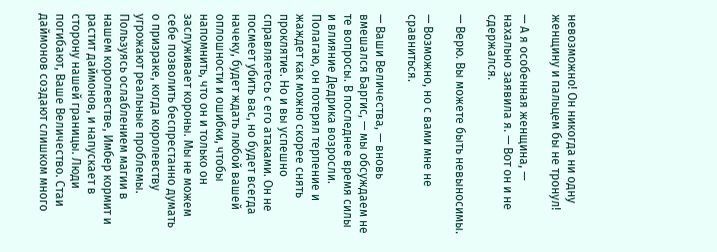невозможно! Он никогда ни одну женщину и пальцем бы не тронул!

— А я особенная женщина, — нахально заявила я. — Вот он и не сдержался.

— Верю. Вы можете быть невыносимы.

— Возможно, но с вами мне не сравниться.

— Ваши Величества, — вновь вмешался Баргис, — мы обсуждаем не те вопросы. В последнее время силы и влияние Дедрика возросли. Полагаю, он потерял терпение и жаждет как можно скорее снять проклятие. Но и вы успешно справляетесь с его атаками. Он не посмеет убить вас, но будет всегда начеку, будет ждать любой вашей оплошности и ошибки, чтобы напомнить, что он и только он заслуживает короны. Мы не можем себе позволить беспрестанно думать о призраке, когда королевству угрожают реальные проблемы. Пользуясь ослаблением магии в нашем королевстве, Имбер кормит и растит даймонов, и напускает в сторону нашей границы. Люди погибают, Ваше Величество. Стаи даймонов создают слишком много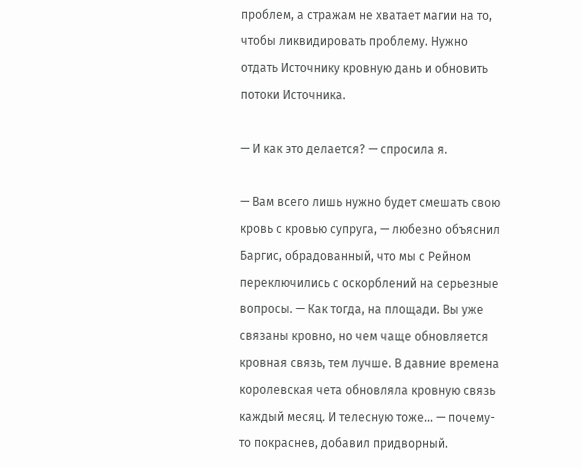проблем, а стражам не хватает магии на то, чтобы ликвидировать проблему. Нужно отдать Источнику кровную дань и обновить потоки Источника.

— И как это делается? — спросила я.

— Вам всего лишь нужно будет смешать свою кровь с кровью супруга, — любезно объяснил Баргис, обрадованный, что мы с Рейном переключились с оскорблений на серьезные вопросы. — Как тогда, на площади. Вы уже связаны кровно, но чем чаще обновляется кровная связь, тем лучше. В давние времена королевская чета обновляла кровную связь каждый месяц. И телесную тоже… — почему-то покраснев, добавил придворный.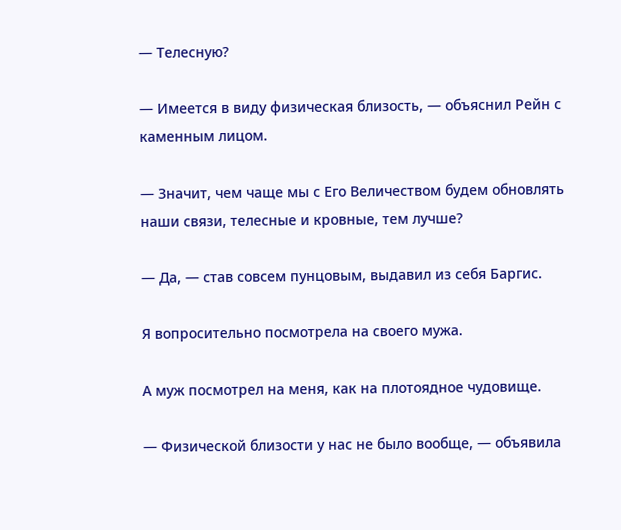— Телесную?

— Имеется в виду физическая близость, — объяснил Рейн с каменным лицом.

— Значит, чем чаще мы с Его Величеством будем обновлять наши связи, телесные и кровные, тем лучше?

— Да, — став совсем пунцовым, выдавил из себя Баргис.

Я вопросительно посмотрела на своего мужа.

А муж посмотрел на меня, как на плотоядное чудовище.

— Физической близости у нас не было вообще, — объявила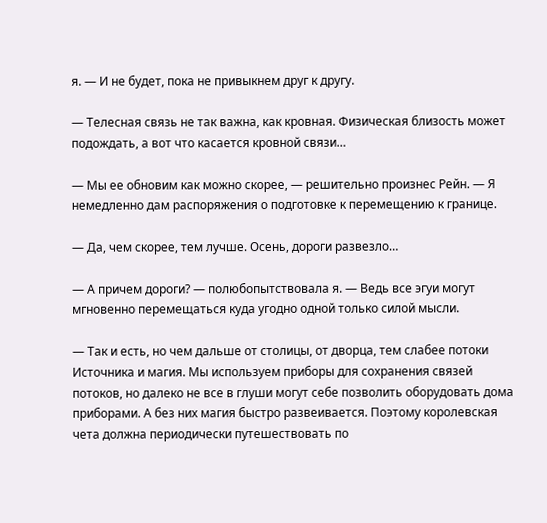я. — И не будет, пока не привыкнем друг к другу.

— Телесная связь не так важна, как кровная. Физическая близость может подождать, а вот что касается кровной связи…

— Мы ее обновим как можно скорее, — решительно произнес Рейн. — Я немедленно дам распоряжения о подготовке к перемещению к границе.

— Да, чем скорее, тем лучше. Осень, дороги развезло…

— А причем дороги? — полюбопытствовала я. — Ведь все эгуи могут мгновенно перемещаться куда угодно одной только силой мысли.

— Так и есть, но чем дальше от столицы, от дворца, тем слабее потоки Источника и магия. Мы используем приборы для сохранения связей потоков, но далеко не все в глуши могут себе позволить оборудовать дома приборами. А без них магия быстро развеивается. Поэтому королевская чета должна периодически путешествовать по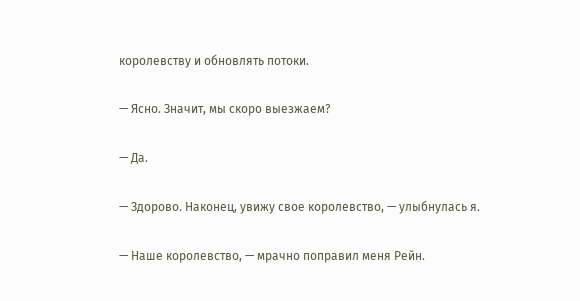королевству и обновлять потоки.

— Ясно. Значит, мы скоро выезжаем?

— Да.

— Здорово. Наконец, увижу свое королевство, — улыбнулась я.

— Наше королевство, — мрачно поправил меня Рейн.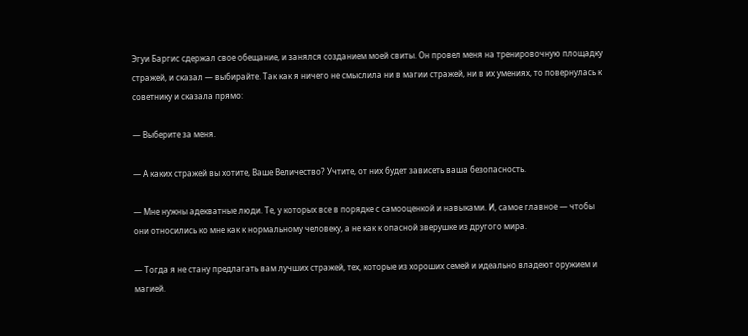Эгуи Баргис сдержал свое обещание, и занялся созданием моей свиты. Он провел меня на тренировочную площадку стражей, и сказал — выбирайте. Так как я ничего не смыслила ни в магии стражей, ни в их умениях, то повернулась к советнику и сказала прямо:

— Выберите за меня.

— А каких стражей вы хотите, Ваше Величество? Учтите, от них будет зависеть ваша безопасность.

— Мне нужны адекватные люди. Те, у которых все в порядке с самооценкой и навыками. И, самое главное — чтобы они относились ко мне как к нормальному человеку, а не как к опасной зверушке из другого мира.

— Тогда я не стану предлагать вам лучших стражей, тех, которые из хороших семей и идеально владеют оружием и магией.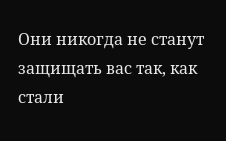Они никогда не станут защищать вас так, как стали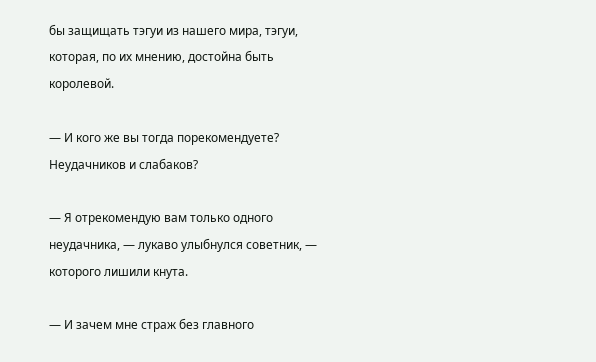бы защищать тэгуи из нашего мира, тэгуи, которая, по их мнению, достойна быть королевой.

— И кого же вы тогда порекомендуете? Неудачников и слабаков?

— Я отрекомендую вам только одного неудачника, — лукаво улыбнулся советник, — которого лишили кнута.

— И зачем мне страж без главного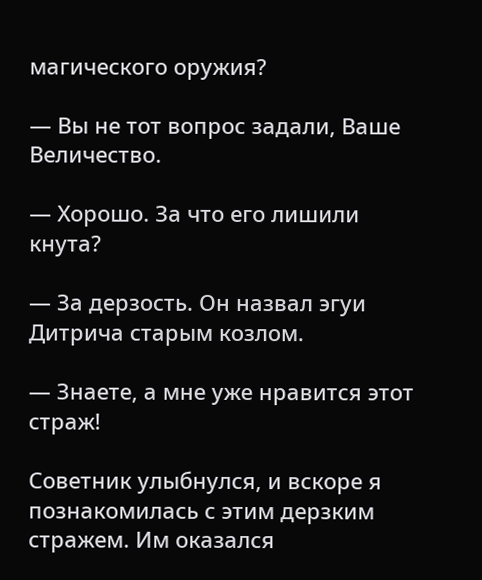магического оружия?

— Вы не тот вопрос задали, Ваше Величество.

— Хорошо. За что его лишили кнута?

— За дерзость. Он назвал эгуи Дитрича старым козлом.

— Знаете, а мне уже нравится этот страж!

Советник улыбнулся, и вскоре я познакомилась с этим дерзким стражем. Им оказался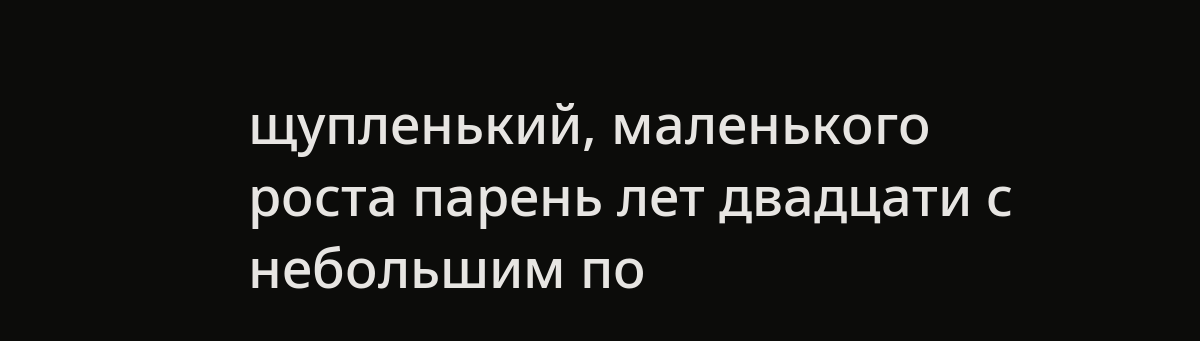щупленький, маленького роста парень лет двадцати с небольшим по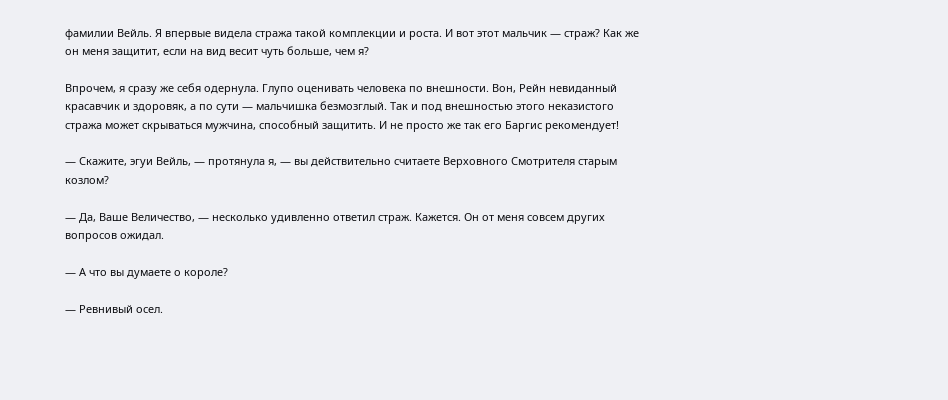фамилии Вейль. Я впервые видела стража такой комплекции и роста. И вот этот мальчик — страж? Как же он меня защитит, если на вид весит чуть больше, чем я?

Впрочем, я сразу же себя одернула. Глупо оценивать человека по внешности. Вон, Рейн невиданный красавчик и здоровяк, а по сути — мальчишка безмозглый. Так и под внешностью этого неказистого стража может скрываться мужчина, способный защитить. И не просто же так его Баргис рекомендует!

— Скажите, эгуи Вейль, — протянула я, — вы действительно считаете Верховного Смотрителя старым козлом?

— Да, Ваше Величество, — несколько удивленно ответил страж. Кажется. Он от меня совсем других вопросов ожидал.

— А что вы думаете о короле?

— Ревнивый осел.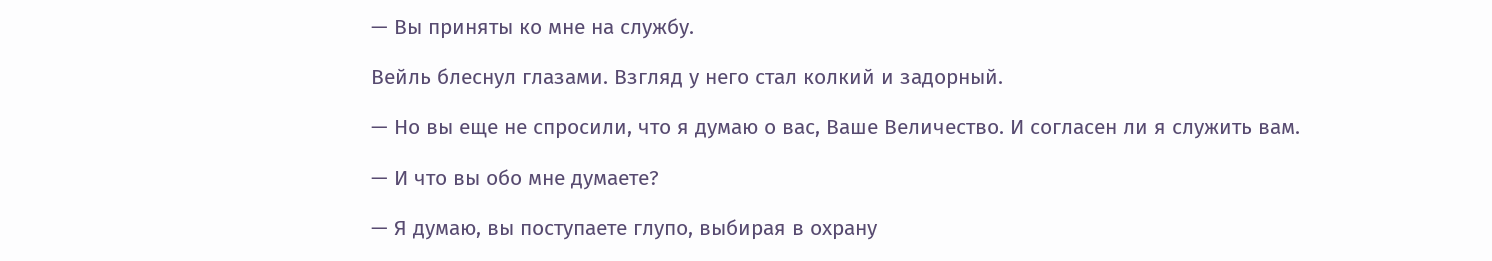— Вы приняты ко мне на службу.

Вейль блеснул глазами. Взгляд у него стал колкий и задорный.

— Но вы еще не спросили, что я думаю о вас, Ваше Величество. И согласен ли я служить вам.

— И что вы обо мне думаете?

— Я думаю, вы поступаете глупо, выбирая в охрану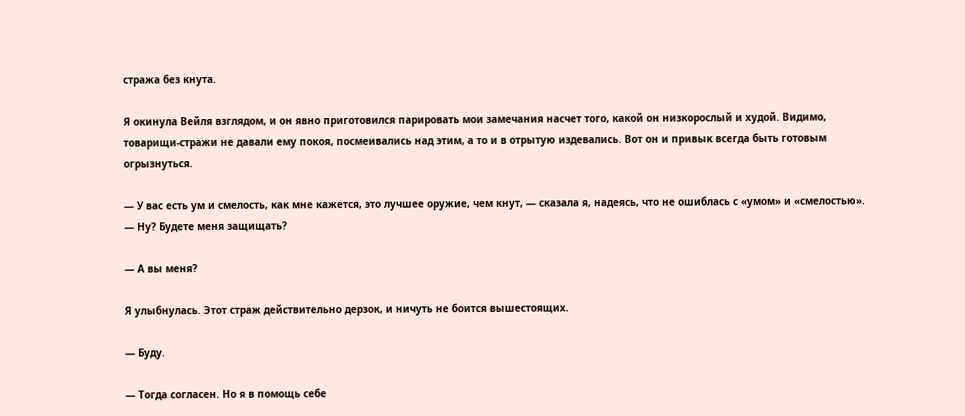стража без кнута.

Я окинула Вейля взглядом, и он явно приготовился парировать мои замечания насчет того, какой он низкорослый и худой. Видимо, товарищи-стражи не давали ему покоя, посмеивались над этим, а то и в отрытую издевались. Вот он и привык всегда быть готовым огрызнуться.

— У вас есть ум и смелость, как мне кажется, это лучшее оружие, чем кнут, — сказала я, надеясь, что не ошиблась с «умом» и «смелостью». — Ну? Будете меня защищать?

— А вы меня?

Я улыбнулась. Этот страж действительно дерзок, и ничуть не боится вышестоящих.

— Буду.

— Тогда согласен. Но я в помощь себе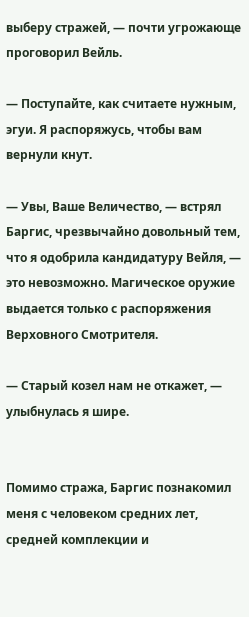выберу стражей, — почти угрожающе проговорил Вейль.

— Поступайте, как считаете нужным, эгуи. Я распоряжусь, чтобы вам вернули кнут.

— Увы, Ваше Величество, — встрял Баргис, чрезвычайно довольный тем, что я одобрила кандидатуру Вейля, — это невозможно. Магическое оружие выдается только с распоряжения Верховного Смотрителя.

— Старый козел нам не откажет, — улыбнулась я шире.


Помимо стража, Баргис познакомил меня с человеком средних лет, средней комплекции и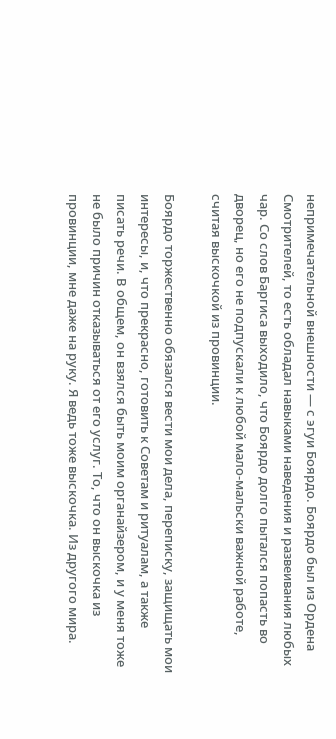непримечательной внешности — с эгуи Боярдо. Боярдо был из Ордена Смотрителей, то есть обладал навыками наведения и развеивания любых чар. Со слов Баргиса выходило, что Боярдо долго пытался попасть во дворец, но его не подпускали к любой мало-мальски важной работе, считая выскочкой из провинции.

Боярдо торжественно обязался вести мои дела, переписку, защищать мои интересы, и, что прекрасно, готовить к Советам и ритуалам, а также писать речи. В общем, он взялся быть моим органайзером, и у меня тоже не было причин отказываться от его услуг. То, что он выскочка из провинции, мне даже на руку. Я ведь тоже выскочка. Из другого мира.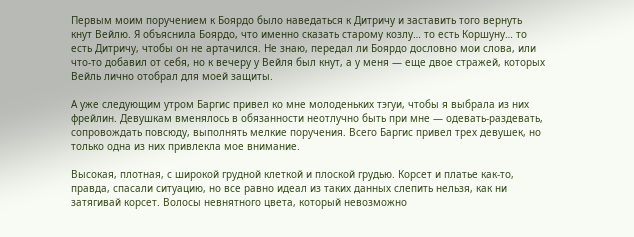Первым моим поручением к Боярдо было наведаться к Дитричу и заставить того вернуть кнут Вейлю. Я объяснила Боярдо, что именно сказать старому козлу… то есть Коршуну… то есть Дитричу, чтобы он не артачился. Не знаю, передал ли Боярдо дословно мои слова, или что-то добавил от себя, но к вечеру у Вейля был кнут, а у меня — еще двое стражей, которых Вейль лично отобрал для моей защиты.

А уже следующим утром Баргис привел ко мне молоденьких тэгуи, чтобы я выбрала из них фрейлин. Девушкам вменялось в обязанности неотлучно быть при мне — одевать-раздевать, сопровождать повсюду, выполнять мелкие поручения. Всего Баргис привел трех девушек, но только одна из них привлекла мое внимание.

Высокая, плотная, с широкой грудной клеткой и плоской грудью. Корсет и платье как-то, правда, спасали ситуацию, но все равно идеал из таких данных слепить нельзя, как ни затягивай корсет. Волосы невнятного цвета, который невозможно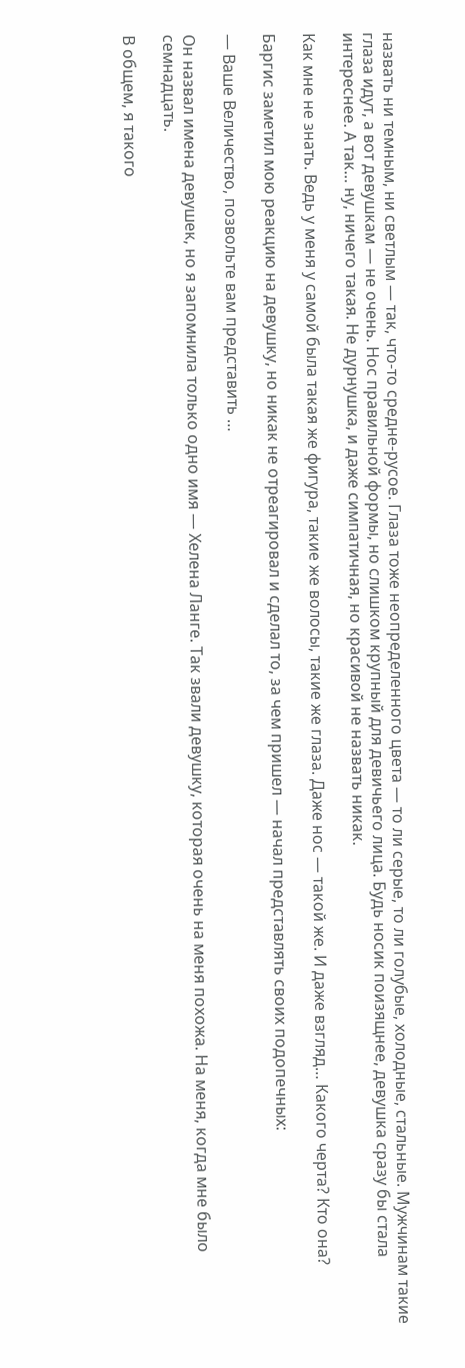назвать ни темным, ни светлым — так, что-то средне-русое. Глаза тоже неопределенного цвета — то ли серые, то ли голубые, холодные, стальные. Мужчинам такие глаза идут, а вот девушкам — не очень. Нос правильной формы, но слишком крупный для девичьего лица. Будь носик поизящнее, девушка сразу бы стала интереснее. А так… ну, ничего такая. Не дурнушка, и даже симпатичная, но красивой не назвать никак.

Как мне не знать. Ведь у меня у самой была такая же фигура, такие же волосы, такие же глаза. Даже нос — такой же. И даже взгляд… Какого черта? Кто она?

Баргис заметил мою реакцию на девушку, но никак не отреагировал и сделал то, за чем пришел — начал представлять своих подопечных:

— Ваше Величество, позвольте вам представить …

Он назвал имена девушек, но я запомнила только одно имя — Хелена Ланге. Так звали девушку, которая очень на меня похожа. На меня, когда мне было семнадцать.

В общем, я такого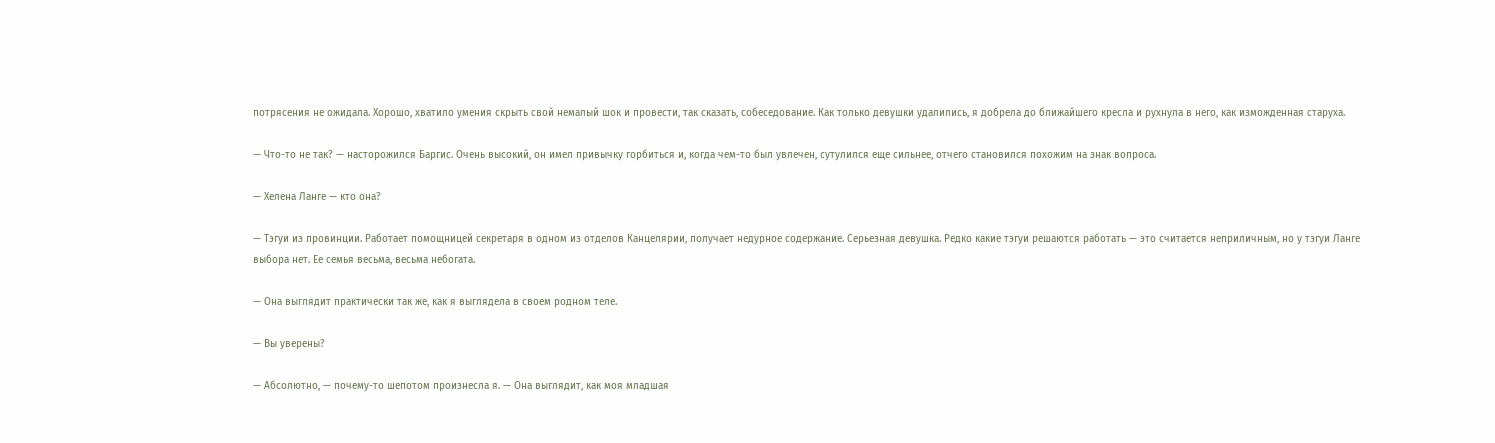потрясения не ожидала. Хорошо, хватило умения скрыть свой немалый шок и провести, так сказать, собеседование. Как только девушки удалились, я добрела до ближайшего кресла и рухнула в него, как изможденная старуха.

— Что-то не так? — насторожился Баргис. Очень высокий, он имел привычку горбиться и, когда чем-то был увлечен, сутулился еще сильнее, отчего становился похожим на знак вопроса.

— Хелена Ланге — кто она?

— Тэгуи из провинции. Работает помощницей секретаря в одном из отделов Канцелярии, получает недурное содержание. Серьезная девушка. Редко какие тэгуи решаются работать — это считается неприличным, но у тэгуи Ланге выбора нет. Ее семья весьма, весьма небогата.

— Она выглядит практически так же, как я выглядела в своем родном теле.

— Вы уверены?

— Абсолютно, — почему-то шепотом произнесла я. — Она выглядит, как моя младшая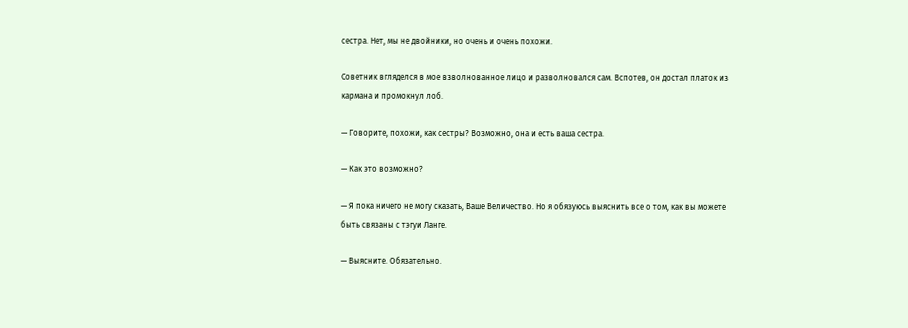сестра. Нет, мы не двойники, но очень и очень похожи.

Советник вгляделся в мое взволнованное лицо и разволновался сам. Вспотев, он достал платок из кармана и промокнул лоб.

— Говорите, похожи, как сестры? Возможно, она и есть ваша сестра.

— Как это возможно?

— Я пока ничего не могу сказать, Ваше Величество. Но я обязуюсь выяснить все о том, как вы можете быть связаны с тэгуи Ланге.

— Выясните. Обязательно.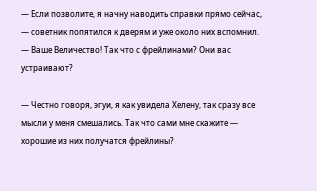— Если позволите, я начну наводить справки прямо сейчас, — советник попятился к дверям и уже около них вспомнил. — Ваше Величество! Так что с фрейлинами? Они вас устраивают?

— Честно говоря, эгуи, я как увидела Хелену, так сразу все мысли у меня смешались. Так что сами мне скажите — хорошие из них получатся фрейлины?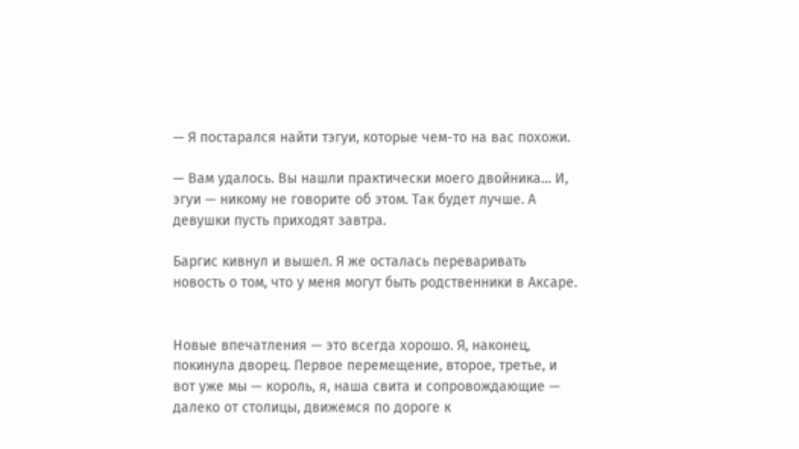— Я постарался найти тэгуи, которые чем-то на вас похожи.

— Вам удалось. Вы нашли практически моего двойника… И, эгуи — никому не говорите об этом. Так будет лучше. А девушки пусть приходят завтра.

Баргис кивнул и вышел. Я же осталась переваривать новость о том, что у меня могут быть родственники в Аксаре.


Новые впечатления — это всегда хорошо. Я, наконец, покинула дворец. Первое перемещение, второе, третье, и вот уже мы — король, я, наша свита и сопровождающие — далеко от столицы, движемся по дороге к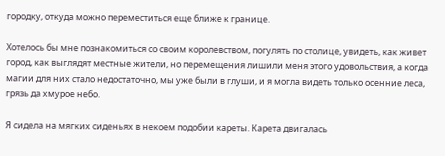городку, откуда можно переместиться еще ближе к границе.

Хотелось бы мне познакомиться со своим королевством, погулять по столице, увидеть, как живет город, как выглядят местные жители, но перемещения лишили меня этого удовольствия, а когда магии для них стало недостаточно, мы уже были в глуши, и я могла видеть только осенние леса, грязь да хмурое небо.

Я сидела на мягких сиденьях в некоем подобии кареты. Карета двигалась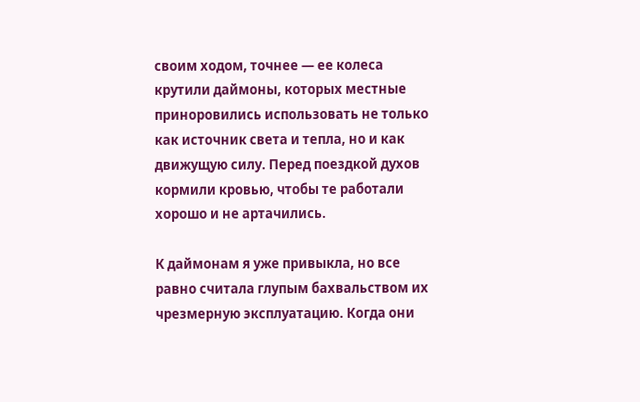своим ходом, точнее — ее колеса крутили даймоны, которых местные приноровились использовать не только как источник света и тепла, но и как движущую силу. Перед поездкой духов кормили кровью, чтобы те работали хорошо и не артачились.

К даймонам я уже привыкла, но все равно считала глупым бахвальством их чрезмерную эксплуатацию. Когда они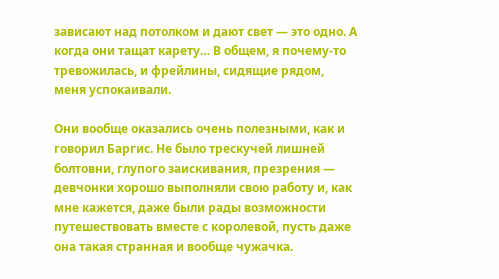зависают над потолком и дают свет — это одно. А когда они тащат карету… В общем, я почему-то тревожилась, и фрейлины, сидящие рядом, меня успокаивали.

Они вообще оказались очень полезными, как и говорил Баргис. Не было трескучей лишней болтовни, глупого заискивания, презрения — девчонки хорошо выполняли свою работу и, как мне кажется, даже были рады возможности путешествовать вместе с королевой, пусть даже она такая странная и вообще чужачка.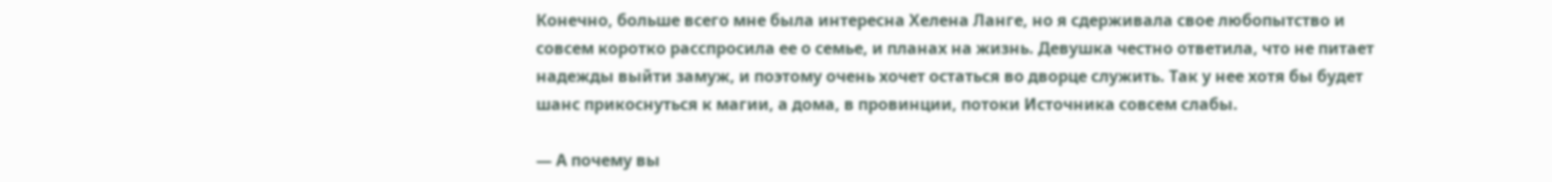Конечно, больше всего мне была интересна Хелена Ланге, но я сдерживала свое любопытство и совсем коротко расспросила ее о семье, и планах на жизнь. Девушка честно ответила, что не питает надежды выйти замуж, и поэтому очень хочет остаться во дворце служить. Так у нее хотя бы будет шанс прикоснуться к магии, а дома, в провинции, потоки Источника совсем слабы.

— А почему вы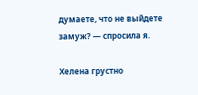думаете, что не выйдете замуж? — спросила я.

Хелена грустно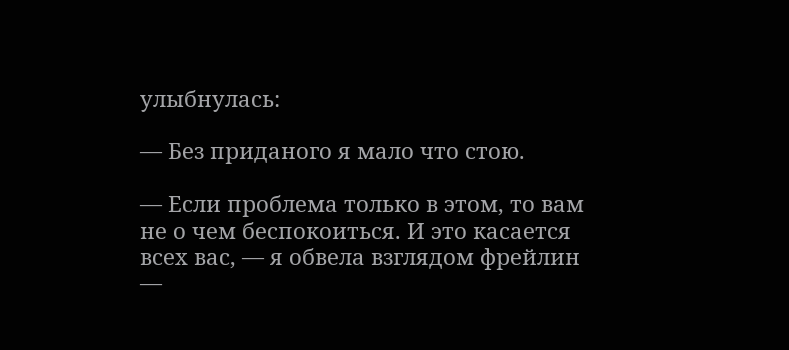улыбнулась:

— Без приданого я мало что стою.

— Если проблема только в этом, то вам не о чем беспокоиться. И это касается всех вас, — я обвела взглядом фрейлин —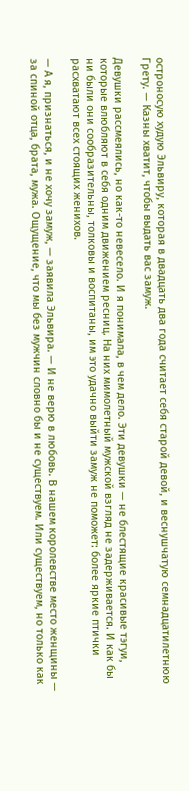остроносую худую Эльвиру, которая в двадцать два года считает себя старой девой, и веснушчатую семнадцатилетнюю Грету. — Казны хватит, чтобы выдать вас замуж.

Девушки рассмеялись, но как-то невесело. И я понимала, в чем дело. Эти девушки — не блестящие красивые тэгуи, которые влюбляют в себя одним движением ресниц. На них мимолетный мужской взгляд не задерживается. И как бы ни были они сообразительны, толковы и воспитаны, им это удачно выйти замуж не поможет: более яркие птички расхватают всех стоящих женихов.

— А я, признаться, и не хочу замуж, — заявила Эльвира. — И не верю в любовь. В нашем королевстве место женщины — за спиной отца, брата, мужа. Ощущение, что мы без мужчин словно бы и не существуем. Или существуем, но только как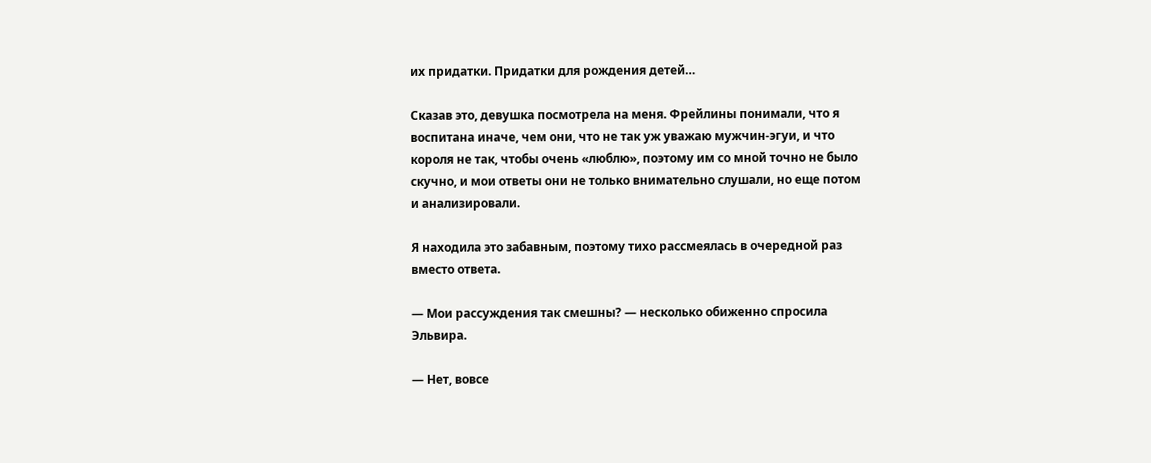их придатки. Придатки для рождения детей…

Сказав это, девушка посмотрела на меня. Фрейлины понимали, что я воспитана иначе, чем они, что не так уж уважаю мужчин-эгуи, и что короля не так, чтобы очень «люблю», поэтому им со мной точно не было скучно, и мои ответы они не только внимательно слушали, но еще потом и анализировали.

Я находила это забавным, поэтому тихо рассмеялась в очередной раз вместо ответа.

— Мои рассуждения так смешны? — несколько обиженно спросила Эльвира.

— Нет, вовсе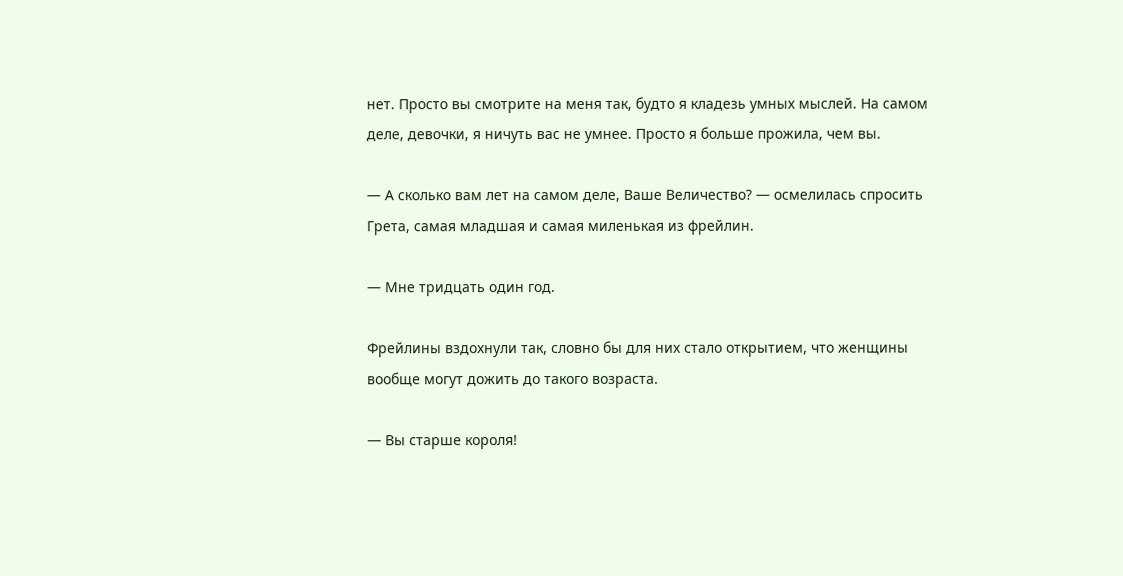нет. Просто вы смотрите на меня так, будто я кладезь умных мыслей. На самом деле, девочки, я ничуть вас не умнее. Просто я больше прожила, чем вы.

— А сколько вам лет на самом деле, Ваше Величество? — осмелилась спросить Грета, самая младшая и самая миленькая из фрейлин.

— Мне тридцать один год.

Фрейлины вздохнули так, словно бы для них стало открытием, что женщины вообще могут дожить до такого возраста.

— Вы старше короля!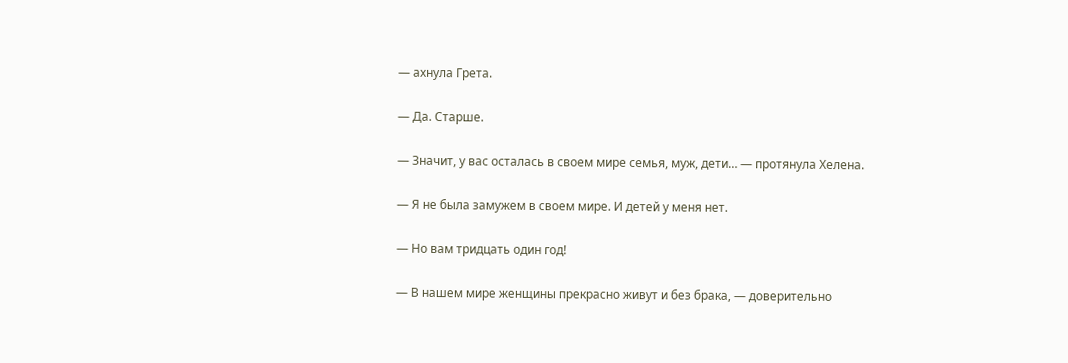— ахнула Грета.

— Да. Старше.

— Значит, у вас осталась в своем мире семья, муж, дети… — протянула Хелена.

— Я не была замужем в своем мире. И детей у меня нет.

— Но вам тридцать один год!

— В нашем мире женщины прекрасно живут и без брака, — доверительно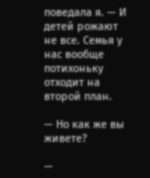поведала я. — И детей рожают не все. Семья у нас вообще потихоньку отходит на второй план.

— Но как же вы живете?

—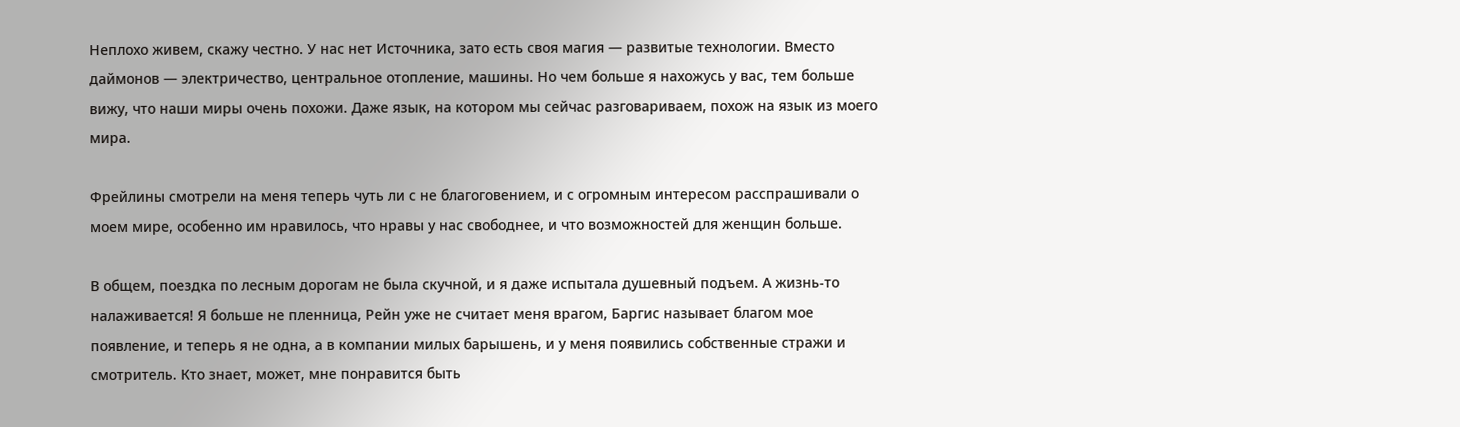Неплохо живем, скажу честно. У нас нет Источника, зато есть своя магия — развитые технологии. Вместо даймонов — электричество, центральное отопление, машины. Но чем больше я нахожусь у вас, тем больше вижу, что наши миры очень похожи. Даже язык, на котором мы сейчас разговариваем, похож на язык из моего мира.

Фрейлины смотрели на меня теперь чуть ли с не благоговением, и с огромным интересом расспрашивали о моем мире, особенно им нравилось, что нравы у нас свободнее, и что возможностей для женщин больше.

В общем, поездка по лесным дорогам не была скучной, и я даже испытала душевный подъем. А жизнь-то налаживается! Я больше не пленница, Рейн уже не считает меня врагом, Баргис называет благом мое появление, и теперь я не одна, а в компании милых барышень, и у меня появились собственные стражи и смотритель. Кто знает, может, мне понравится быть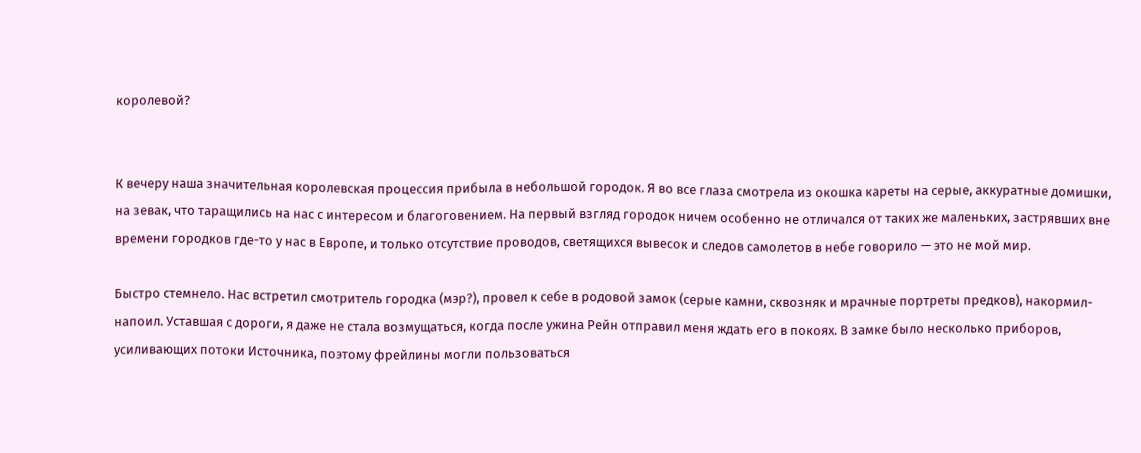королевой?


К вечеру наша значительная королевская процессия прибыла в небольшой городок. Я во все глаза смотрела из окошка кареты на серые, аккуратные домишки, на зевак, что таращились на нас с интересом и благоговением. На первый взгляд городок ничем особенно не отличался от таких же маленьких, застрявших вне времени городков где-то у нас в Европе, и только отсутствие проводов, светящихся вывесок и следов самолетов в небе говорило — это не мой мир.

Быстро стемнело. Нас встретил смотритель городка (мэр?), провел к себе в родовой замок (серые камни, сквозняк и мрачные портреты предков), накормил-напоил. Уставшая с дороги, я даже не стала возмущаться, когда после ужина Рейн отправил меня ждать его в покоях. В замке было несколько приборов, усиливающих потоки Источника, поэтому фрейлины могли пользоваться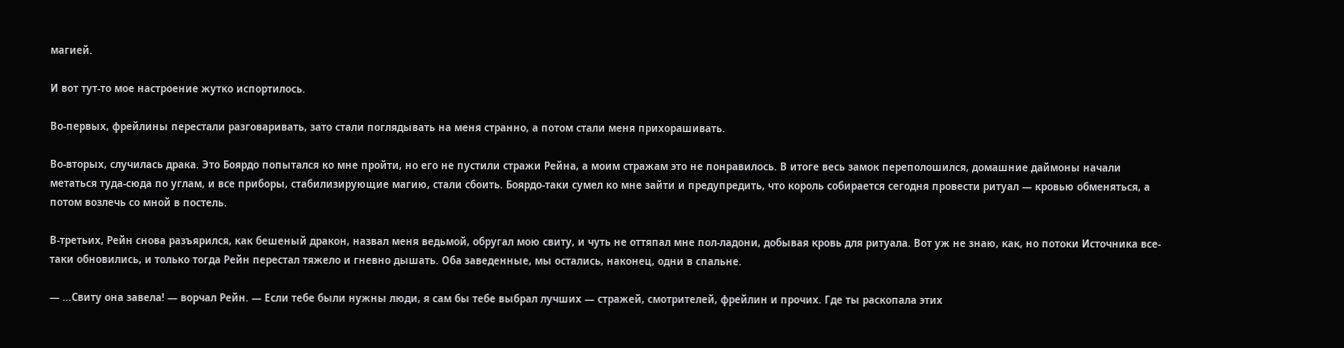магией.

И вот тут-то мое настроение жутко испортилось.

Во-первых, фрейлины перестали разговаривать, зато стали поглядывать на меня странно, а потом стали меня прихорашивать.

Во-вторых, случилась драка. Это Боярдо попытался ко мне пройти, но его не пустили стражи Рейна, а моим стражам это не понравилось. В итоге весь замок переполошился, домашние даймоны начали метаться туда-сюда по углам, и все приборы, стабилизирующие магию, стали сбоить. Боярдо-таки сумел ко мне зайти и предупредить, что король собирается сегодня провести ритуал — кровью обменяться, а потом возлечь со мной в постель.

В-третьих, Рейн снова разъярился, как бешеный дракон, назвал меня ведьмой, обругал мою свиту, и чуть не оттяпал мне пол-ладони, добывая кровь для ритуала. Вот уж не знаю, как, но потоки Источника все-таки обновились, и только тогда Рейн перестал тяжело и гневно дышать. Оба заведенные, мы остались, наконец, одни в спальне.

— …Свиту она завела! — ворчал Рейн. — Если тебе были нужны люди, я сам бы тебе выбрал лучших — стражей, смотрителей, фрейлин и прочих. Где ты раскопала этих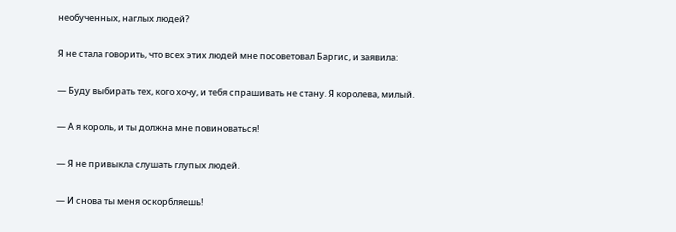необученных, наглых людей?

Я не стала говорить, что всех этих людей мне посоветовал Баргис, и заявила:

— Буду выбирать тех, кого хочу, и тебя спрашивать не стану. Я королева, милый.

— А я король, и ты должна мне повиноваться!

— Я не привыкла слушать глупых людей.

— И снова ты меня оскорбляешь!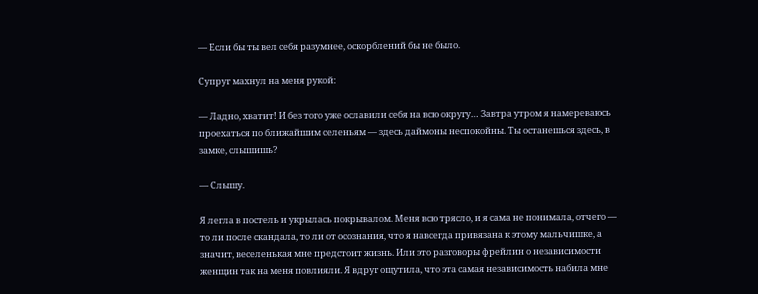— Если бы ты вел себя разумнее, оскорблений бы не было.

Супруг махнул на меня рукой:

— Ладно, хватит! И без того уже ославили себя на всю округу… Завтра утром я намереваюсь проехаться по ближайшим селеньям — здесь даймоны неспокойны. Ты останешься здесь, в замке, слышишь?

— Слышу.

Я легла в постель и укрылась покрывалом. Меня всю трясло, и я сама не понимала, отчего — то ли после скандала, то ли от осознания, что я навсегда привязана к этому мальчишке, а значит, веселенькая мне предстоит жизнь. Или это разговоры фрейлин о независимости женщин так на меня повлияли. Я вдруг ощутила, что эта самая независимость набила мне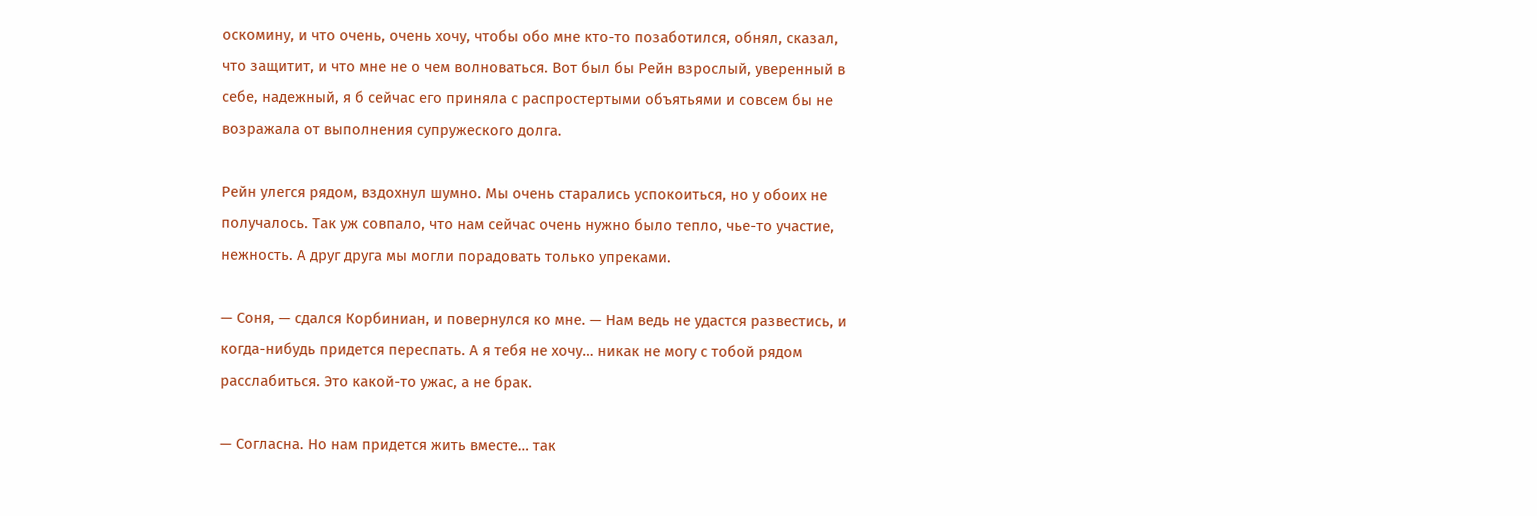оскомину, и что очень, очень хочу, чтобы обо мне кто-то позаботился, обнял, сказал, что защитит, и что мне не о чем волноваться. Вот был бы Рейн взрослый, уверенный в себе, надежный, я б сейчас его приняла с распростертыми объятьями и совсем бы не возражала от выполнения супружеского долга.

Рейн улегся рядом, вздохнул шумно. Мы очень старались успокоиться, но у обоих не получалось. Так уж совпало, что нам сейчас очень нужно было тепло, чье-то участие, нежность. А друг друга мы могли порадовать только упреками.

— Соня, — сдался Корбиниан, и повернулся ко мне. — Нам ведь не удастся развестись, и когда-нибудь придется переспать. А я тебя не хочу… никак не могу с тобой рядом расслабиться. Это какой-то ужас, а не брак.

— Согласна. Но нам придется жить вместе… так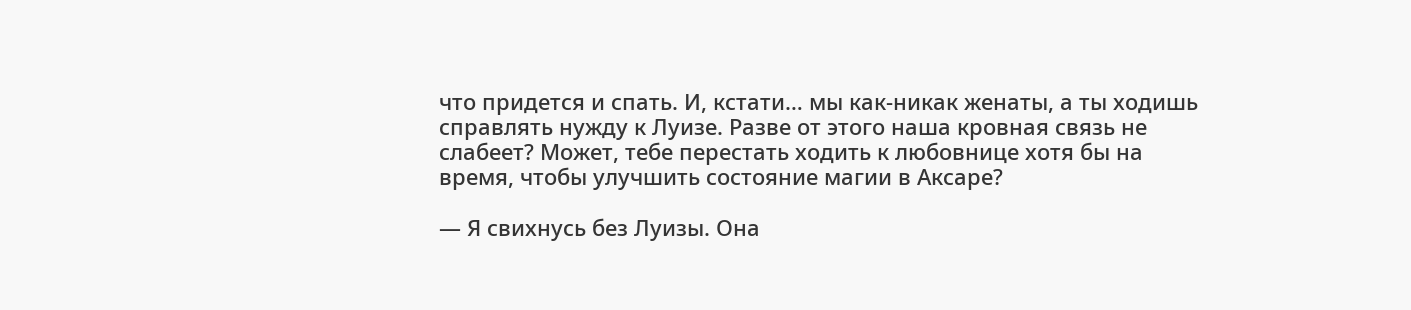что придется и спать. И, кстати… мы как-никак женаты, а ты ходишь справлять нужду к Луизе. Разве от этого наша кровная связь не слабеет? Может, тебе перестать ходить к любовнице хотя бы на время, чтобы улучшить состояние магии в Аксаре?

— Я свихнусь без Луизы. Она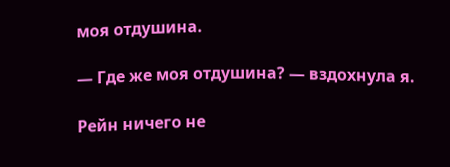моя отдушина.

— Где же моя отдушина? — вздохнула я.

Рейн ничего не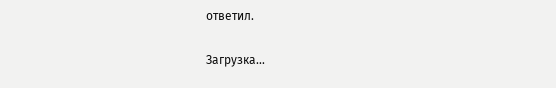ответил.

Загрузка...